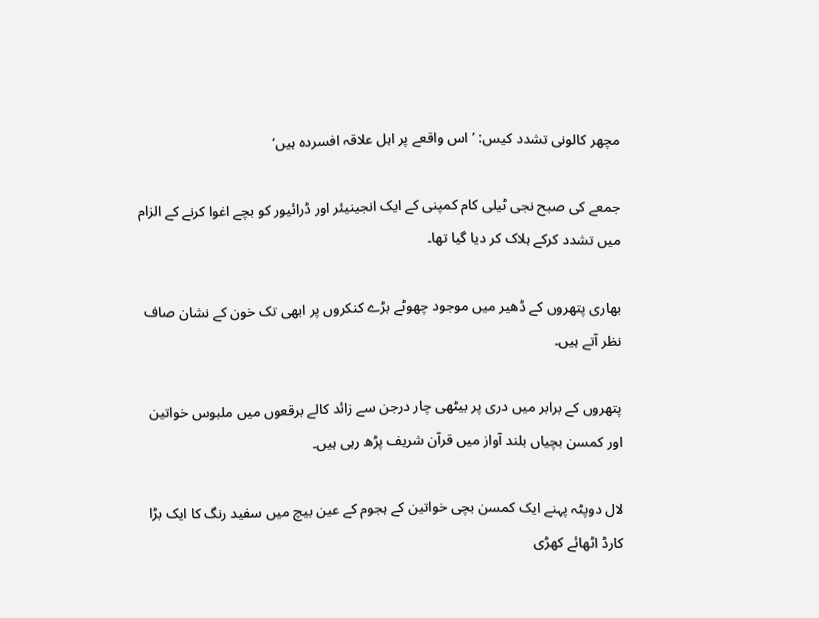مچھر کالونی تشدد کیس: ’اس واقعے پر اہل علاقہ افسردہ ہیں‘

جمعے کی صبح نجی ٹیلی کام کمپنی کے ایک انجینیئر اور ڈرائیور کو بچے اغوا کرنے کے الزام میں تشدد کرکے ہلاک کر دیا گیا تھا۔

بھاری پتھروں کے ڈھیر میں موجود چھوٹے بڑے کنکروں پر ابھی تک خون کے نشان صاف نظر آتے ہیں۔

پتھروں کے برابر میں دری پر بیٹھی چار درجن سے زائد کالے برقعوں میں ملبوس خواتین اور کمسن بچیاں بلند آواز میں قرآن شریف پڑھ رہی ہیں۔

لال دوپٹہ پہنے ایک کمسن بچی خواتین کے ہجوم کے عین بیچ میں سفید رنگ کا ایک بڑا کارڈ اٹھائے کھڑی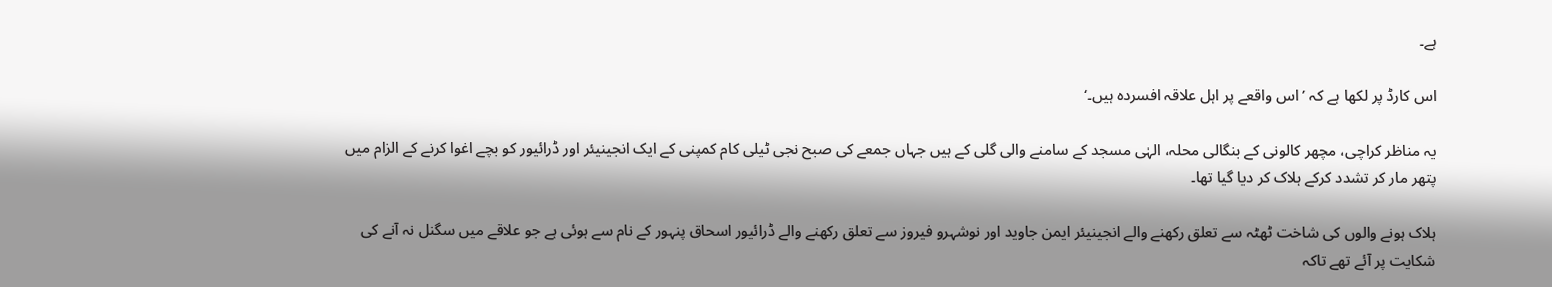ہے۔

اس کارڈ پر لکھا ہے کہ ’اس واقعے پر اہل علاقہ افسردہ ہیں۔‘

یہ مناظر کراچی، مچھر کالونی کے بنگالی محلہ، الہٰی مسجد کے سامنے والی گلی کے ہیں جہاں جمعے کی صبح نجی ٹیلی کام کمپنی کے ایک انجینیئر اور ڈرائیور کو بچے اغوا کرنے کے الزام میں پتھر مار کر تشدد کرکے ہلاک کر دیا گیا تھا۔

ہلاک ہونے والوں کی شاخت ٹھٹہ سے تعلق رکھنے والے انجینیئر ایمن جاوید اور نوشہرو فیروز سے تعلق رکھنے والے ڈرائیور اسحاق پنہور کے نام سے ہوئی ہے جو علاقے میں سگنل نہ آنے کی شکایت پر آئے تھے تاکہ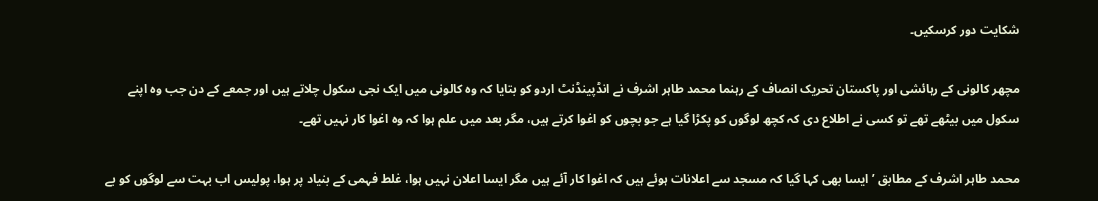شکایت دور کرسکیں۔

مچھر کالونی کے رہائشی اور پاکستان تحریک انصاف کے رہنما محمد طاہر اشرف نے انڈپینڈنٹ اردو کو بتایا کہ وہ کالونی میں ایک نجی سکول چلاتے ہیں اور جمعے کے دن جب وہ اپنے سکول میں بیٹھے تھے تو کسی نے اطلاع دی کہ کچھ لوگوں کو پکڑا گیا ہے جو بچوں کو اغوا کرتے ہیں، مگر بعد میں علم ہوا کہ وہ اغوا کار نہیں تھے۔

محمد طاہر اشرف کے مطابق ’ایسا بھی کہا گیا کہ مسجد سے اعلانات ہوئے ہیں کہ اغوا کار آئے ہیں مگر ایسا اعلان نہیں ہوا، غلط فہمی کے بنیاد پر ہوا، پولیس اب بہت سے لوگوں کو بے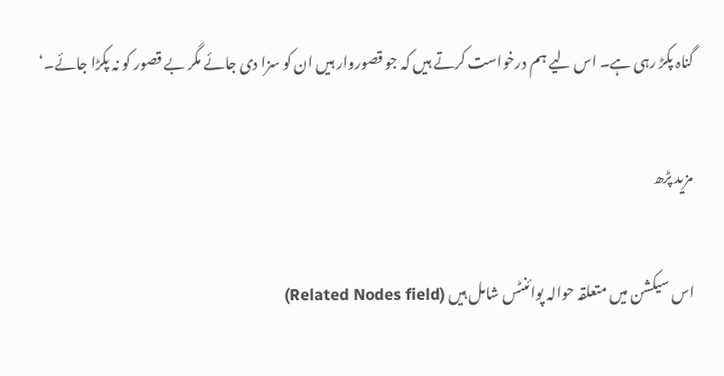گناہ پکڑ رہی ہے۔ اس لیے ہم درخواست کرتے ہیں کہ جو قصوروار ہیں ان کو سزا دی جائے مگر بے قصور کو نہ پکڑا جائے۔‘

مزید پڑھ

اس سیکشن میں متعلقہ حوالہ پوائنٹس شامل ہیں (Related Nodes field)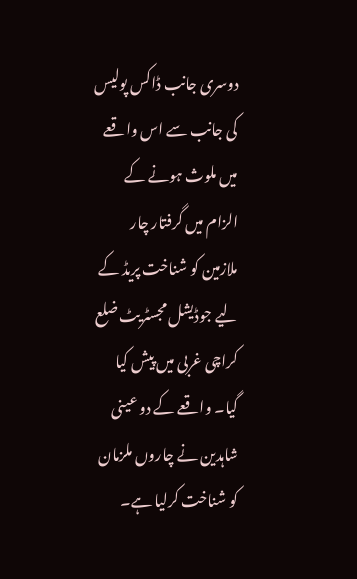دوسری جانب ڈاکس پولیس کی جانب سے اس واقعے میں ملوث ہونے کے الزام میں گرفتار چار ملازمین کو شناخت پریڈ کے لیے جوڈیشل مجسٹریٹ ضلع کراچی غربی میں پیش کیا گیا۔ واقعے کے دو عینی شاہدین نے چاروں ملزمان کو شناخت کرلیا ہے۔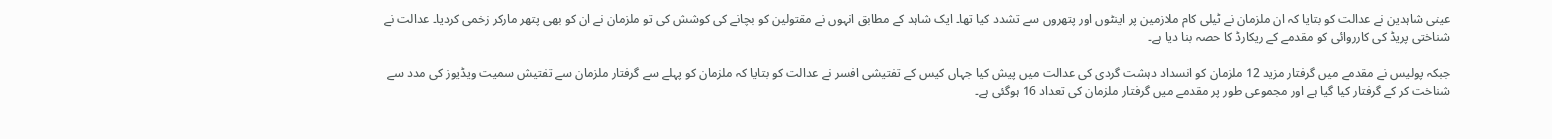عینی شاہدین نے عدالت کو بتایا کہ ان ملزمان نے ٹیلی کام ملازمین پر اینٹوں اور پتھروں سے تشدد کیا تھا۔ ایک شاہد کے مطابق انہوں نے مقتولین کو بچانے کی کوشش کی تو ملزمان نے ان کو بھی پتھر مارکر زخمی کردیا۔ عدالت نے شناختی پریڈ کی کارروائی کو مقدمے کے ریکارڈ کا حصہ بنا دیا ہے۔

جبکہ پولیس نے مقدمے میں گرفتار مزید 12 ملزمان کو انسداد دہشت گردی کی عدالت میں پیش کیا جہاں کیس کے تفتیشی افسر نے عدالت کو بتایا کہ ملزمان کو پہلے سے گرفتار ملزمان سے تفتیش سمیت ویڈیوز کی مدد سے شناخت کر کے گرفتار کیا گیا ہے اور مجموعی طور پر مقدمے میں گرفتار ملزمان کی تعداد 16 ہوگئی ہے۔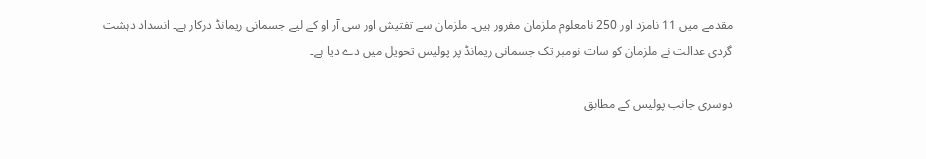مقدمے میں 11 نامزد اور 250 نامعلوم ملزمان مفرور ہیں۔ ملزمان سے تفتیش اور سی آر او کے لیے جسمانی ریمانڈ درکار ہے۔ انسداد دہشت گردی عدالت نے ملزمان کو سات نومبر تک جسمانی ریمانڈ پر پولیس تحویل میں دے دیا ہے۔

دوسری جانب پولیس کے مطابق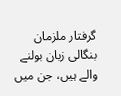گرفتار ملزمان بنگالی زبان بولنے والے ہیں، جن میں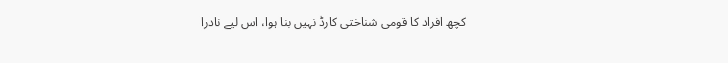کچھ افراد کا قومی شناختی کارڈ نہیں بنا ہوا، اس لیے نادرا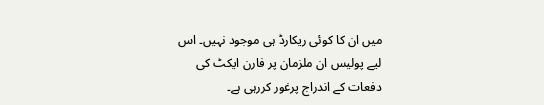میں ان کا کوئی ریکارڈ ہی موجود نہیں۔ اس لیے پولیس ان ملزمان پر فارن ایکٹ کی دفعات کے اندراج پرغور کررہی ہے۔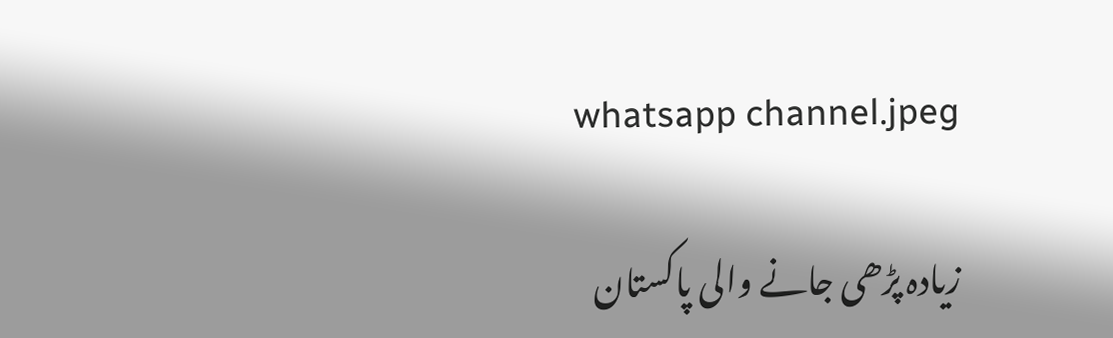whatsapp channel.jpeg

زیادہ پڑھی جانے والی پاکستان